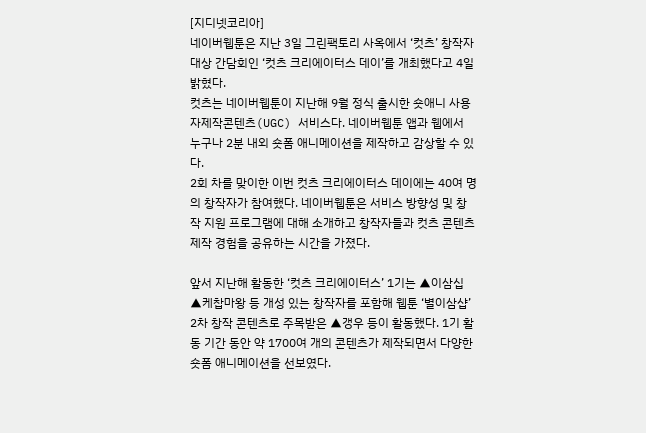[지디넷코리아]
네이버웹툰은 지난 3일 그린팩토리 사옥에서 ‘컷츠’ 창작자 대상 간담회인 ‘컷츠 크리에이터스 데이’를 개최했다고 4일 밝혔다.
컷츠는 네이버웹툰이 지난해 9월 정식 출시한 숏애니 사용자제작콘텐츠(UGC) 서비스다. 네이버웹툰 앱과 웹에서 누구나 2분 내외 숏폼 애니메이션을 제작하고 감상할 수 있다.
2회 차를 맞이한 이번 컷츠 크리에이터스 데이에는 40여 명의 창작자가 참여했다. 네이버웹툰은 서비스 방향성 및 창작 지원 프로그램에 대해 소개하고 창작자들과 컷츠 콘텐츠 제작 경험을 공유하는 시간을 가졌다.

앞서 지난해 활동한 ‘컷츠 크리에이터스’ 1기는 ▲이삼십 ▲케찹마왕 등 개성 있는 창작자를 포함해 웹툰 ‘별이삼샵’ 2차 창작 콘텐츠로 주목받은 ▲갱우 등이 활동했다. 1기 활동 기간 동안 약 1700여 개의 콘텐츠가 제작되면서 다양한 숏폼 애니메이션을 선보였다.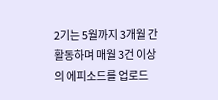2기는 5월까지 3개월 간 활동하며 매월 3건 이상의 에피소드를 업로드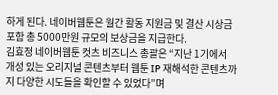하게 된다. 네이버웹툰은 월간 활동 지원금 및 결산 시상금 포함 총 5000만원 규모의 보상금을 지급한다.
김효정 네이버웹툰 컷츠 비즈니스 총괄은 “지난 1기에서 개성 있는 오리지널 콘텐츠부터 웹툰 IP 재해석한 콘텐츠까지 다양한 시도들을 확인할 수 있었다”며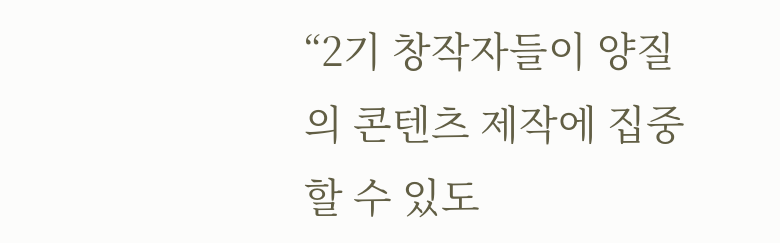“2기 창작자들이 양질의 콘텐츠 제작에 집중할 수 있도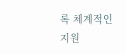록 체계적인 지원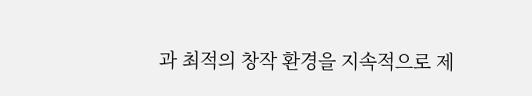과 최적의 창작 환경을 지속적으로 제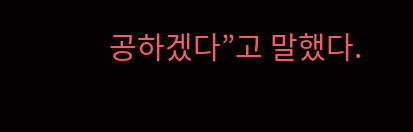공하겠다”고 말했다.